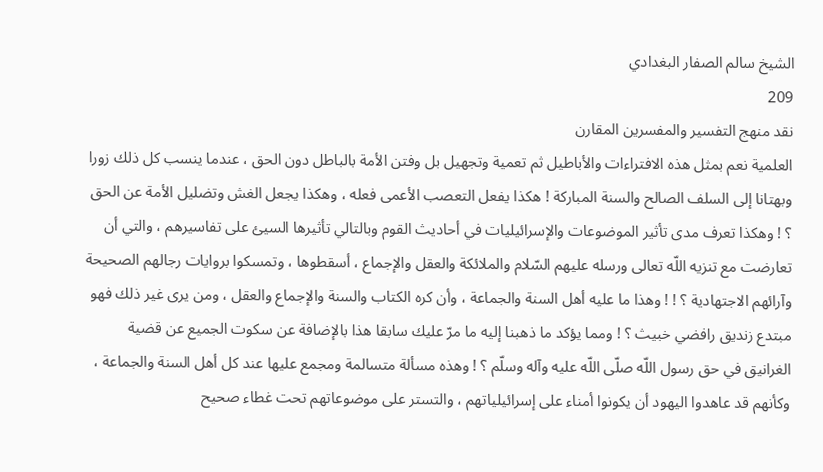الشيخ سالم الصفار البغدادي
209
نقد منهج التفسير والمفسرين المقارن
العلمية نعم بمثل هذه الافتراءات والأباطيل ثم تعمية وتجهيل بل وفتن الأمة بالباطل دون الحق ، عندما ينسب كل ذلك زورا وبهتانا إلى السلف الصالح والسنة المباركة ! هكذا يفعل التعصب الأعمى فعله ، وهكذا يجعل الغش وتضليل الأمة عن الحق ؟ ! وهكذا تعرف مدى تأثير الموضوعات والإسرائيليات في أحاديث القوم وبالتالي تأثيرها السيئ على تفاسيرهم ، والتي أن تعارضت مع تنزيه اللّه تعالى ورسله عليهم السّلام والملائكة والعقل والإجماع ، أسقطوها ، وتمسكوا بروايات رجالهم الصحيحة وآرائهم الاجتهادية ؟ ! ! وهذا ما عليه أهل السنة والجماعة ، وأن كره الكتاب والسنة والإجماع والعقل ، ومن يرى غير ذلك فهو مبتدع زنديق رافضي خبيث ؟ ! ومما يؤكد ما ذهبنا إليه ما مرّ عليك سابقا هذا بالإضافة عن سكوت الجميع عن قضية الغرانيق في حق رسول اللّه صلّى اللّه عليه وآله وسلّم ؟ ! وهذه مسألة متسالمة ومجمع عليها عند كل أهل السنة والجماعة ، وكأنهم قد عاهدوا اليهود أن يكونوا أمناء على إسرائيلياتهم ، والتستر على موضوعاتهم تحت غطاء صحيح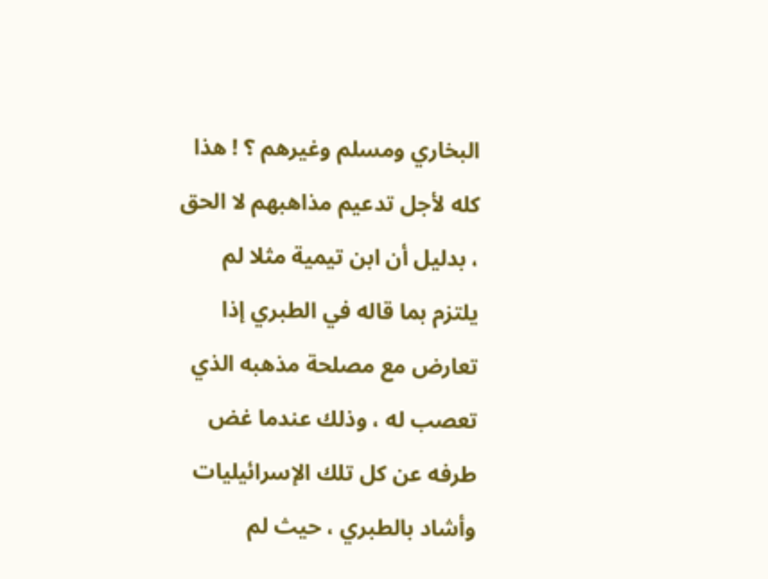البخاري ومسلم وغيرهم ؟ ! هذا كله لأجل تدعيم مذاهبهم لا الحق ، بدليل أن ابن تيمية مثلا لم يلتزم بما قاله في الطبري إذا تعارض مع مصلحة مذهبه الذي تعصب له ، وذلك عندما غض طرفه عن كل تلك الإسرائيليات وأشاد بالطبري ، حيث لم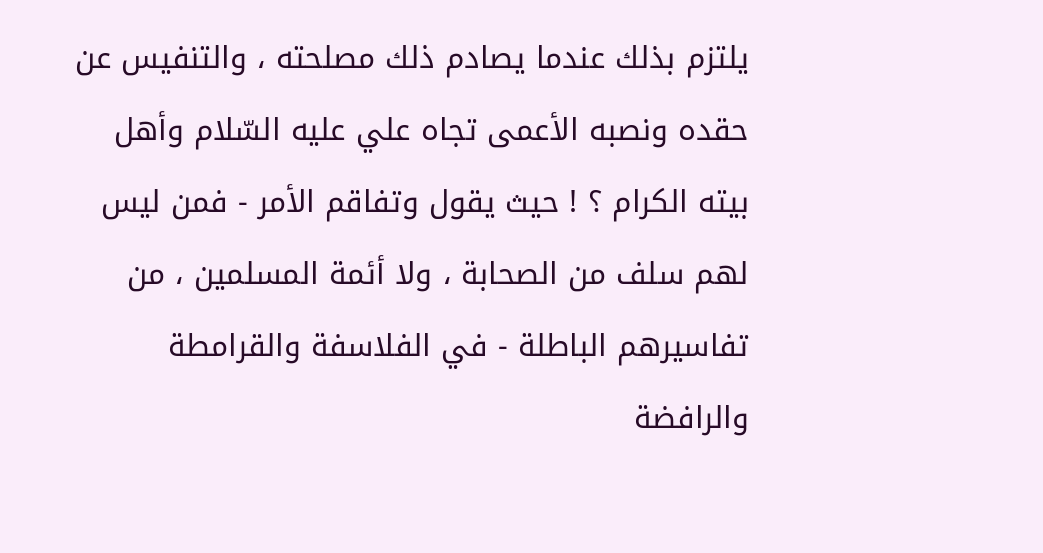يلتزم بذلك عندما يصادم ذلك مصلحته ، والتنفيس عن حقده ونصبه الأعمى تجاه علي عليه السّلام وأهل بيته الكرام ؟ ! حيث يقول وتفاقم الأمر - فمن ليس لهم سلف من الصحابة ، ولا أئمة المسلمين ، من تفاسيرهم الباطلة - في الفلاسفة والقرامطة والرافضة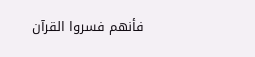فأنهم فسروا القرآن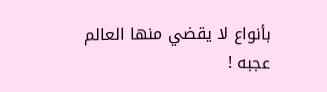بأنواع لا يقضي منها العالم عجبه !